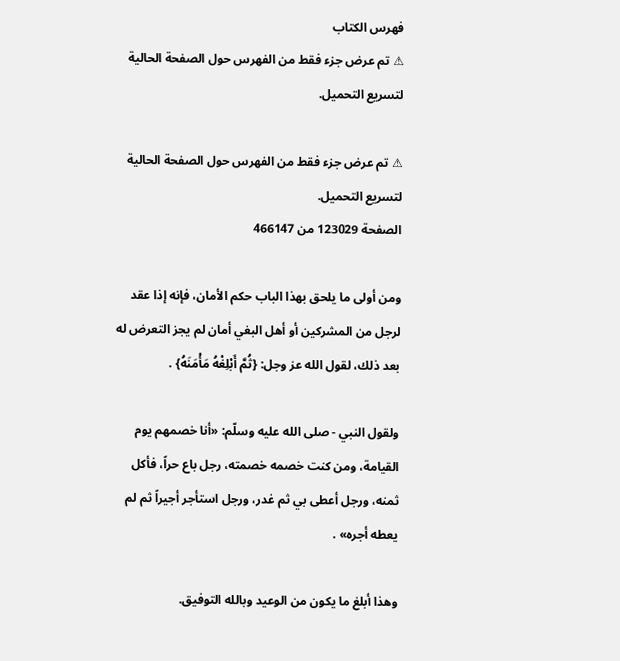فهرس الكتاب
⚠ تم عرض جزء فقط من الفهرس حول الصفحة الحالية لتسريع التحميل.

⚠ تم عرض جزء فقط من الفهرس حول الصفحة الحالية لتسريع التحميل.
الصفحة 123029 من 466147

ومن أولى ما يلحق بهذا الباب حكم الأمان، فإنه إذا عقد لرجل من المشركين أو أهل البغي أمان لم يجز التعرض له بعد ذلك، لقول الله عز وجل: {ثُمَّ أَبْلِغْهُ مَأْمَنَهُ} .

ولقول النبي - صلى الله عليه وسلّم: «أنا خصمهم يوم القيامة، ومن كنت خصمه خصمته، رجل باع حراً، فأكل ثمنه، ورجل أعطى بي ثم غدر، ورجل استأجر أجيراً ثم لم يعطه أجره» .

وهذا أبلغ ما يكون من الوعيد وبالله التوفيق.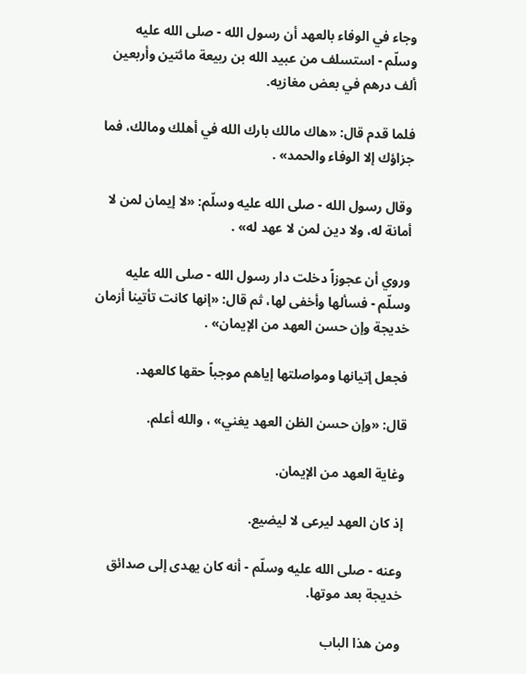وجاء في الوفاء بالعهد أن رسول الله - صلى الله عليه وسلّم - استسلف من عبيد الله بن ربيعة مائتين وأربعين ألف درهم في بعض مغازيه.

فلما قدم قال: «هاك مالك بارك الله في أهلك ومالك، فما جزاؤك إلا الوفاء والحمد» .

وقال رسول الله - صلى الله عليه وسلّم: «لا إيمان لمن لا أمانة له، ولا دين لمن لا عهد له» .

وروي أن عجوزاً دخلت دار رسول الله - صلى الله عليه وسلّم - فسألها وأخفى لها، ثم قال: «إنها كانت تأتينا أزمان خديجة وإن حسن العهد من الإيمان» .

فجعل إتيانها ومواصلتها إياهم موجباً حقها كالعهد.

قال: «وإن حسن الظن العهد يغني» ، والله أعلم.

وغاية العهد من الإيمان.

إذ كان العهد ليرعى لا ليضيع.

وعنه - صلى الله عليه وسلّم - أنه كان يهدى إلى صدائق خديجة بعد موتها.

ومن هذا الباب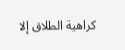كراهية الطلاق إلا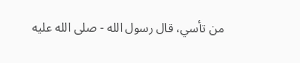من تأسي، قال رسول الله - صلى الله عليه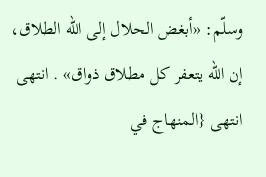وسلّم: «أبغض الحلال إلى الله الطلاق، إن الله يتعفر كل مطلاق ذواق» . انتهى انتهى {المنهاج في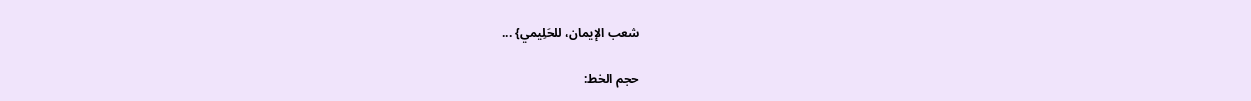شعب الإيمان، للحَلِيمي} ...

حجم الخط: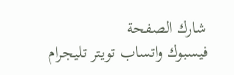شارك الصفحة
فيسبوك واتساب تويتر تليجرام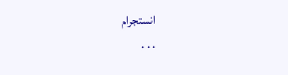انستجرام
. . .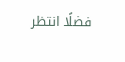فضلًا انتظر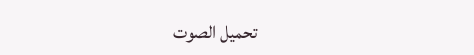تحميل الصوت